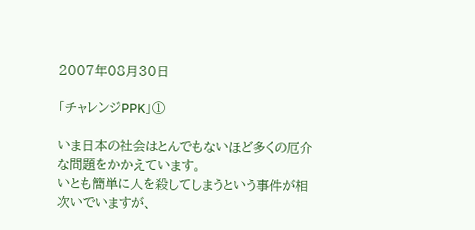2007年08月30日

「チャレンジPPK」①

いま日本の社会はとんでもないほど多くの厄介な問題をかかえています。
いとも簡単に人を殺してしまうという事件が相次いでいますが、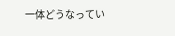一体どうなってい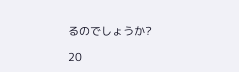るのでしょうか?

20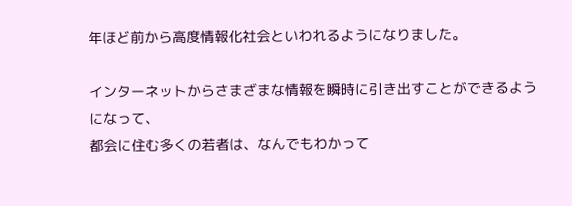年ほど前から高度情報化社会といわれるようになりました。

インターネットからさまざまな情報を瞬時に引き出すことができるようになって、
都会に住む多くの若者は、なんでもわかって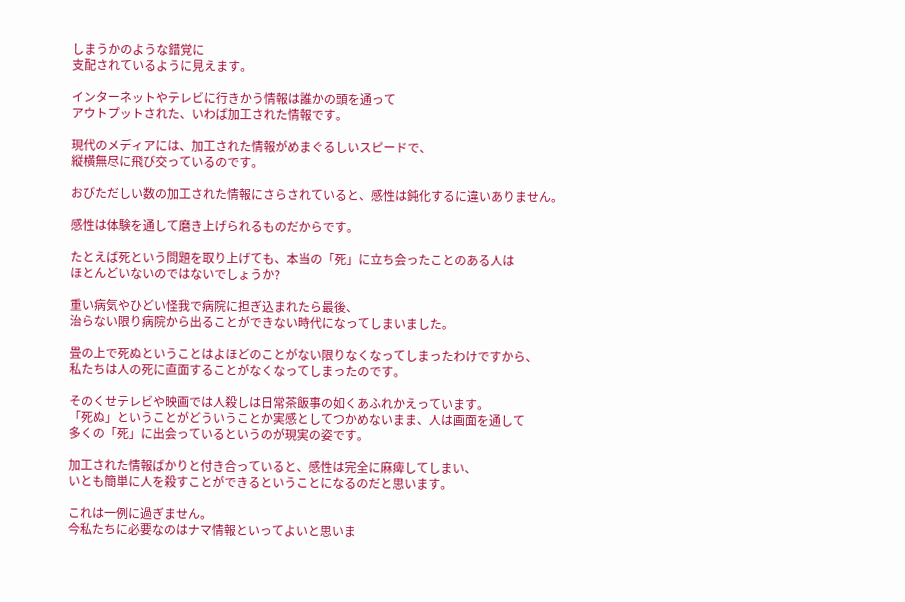しまうかのような錯覚に
支配されているように見えます。

インターネットやテレビに行きかう情報は誰かの頭を通って
アウトプットされた、いわば加工された情報です。

現代のメディアには、加工された情報がめまぐるしいスピードで、
縦横無尽に飛び交っているのです。

おびただしい数の加工された情報にさらされていると、感性は鈍化するに違いありません。

感性は体験を通して磨き上げられるものだからです。

たとえば死という問題を取り上げても、本当の「死」に立ち会ったことのある人は
ほとんどいないのではないでしょうか?

重い病気やひどい怪我で病院に担ぎ込まれたら最後、
治らない限り病院から出ることができない時代になってしまいました。

畳の上で死ぬということはよほどのことがない限りなくなってしまったわけですから、
私たちは人の死に直面することがなくなってしまったのです。

そのくせテレビや映画では人殺しは日常茶飯事の如くあふれかえっています。
「死ぬ」ということがどういうことか実感としてつかめないまま、人は画面を通して
多くの「死」に出会っているというのが現実の姿です。

加工された情報ばかりと付き合っていると、感性は完全に麻痺してしまい、
いとも簡単に人を殺すことができるということになるのだと思います。

これは一例に過ぎません。
今私たちに必要なのはナマ情報といってよいと思いま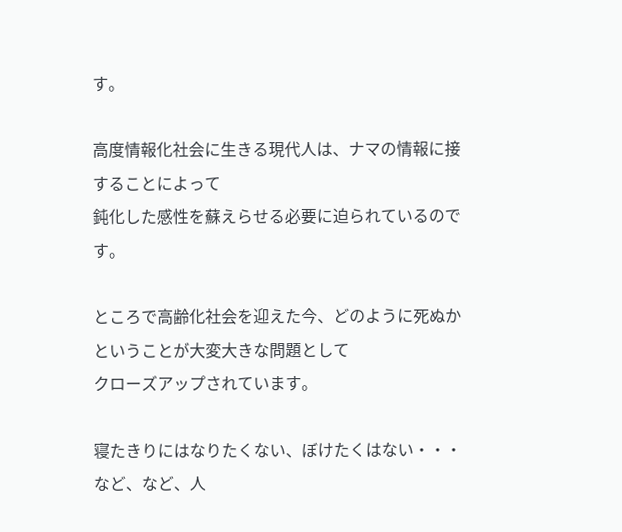す。

高度情報化社会に生きる現代人は、ナマの情報に接することによって
鈍化した感性を蘇えらせる必要に迫られているのです。

ところで高齢化社会を迎えた今、どのように死ぬかということが大変大きな問題として
クローズアップされています。

寝たきりにはなりたくない、ぼけたくはない・・・など、など、人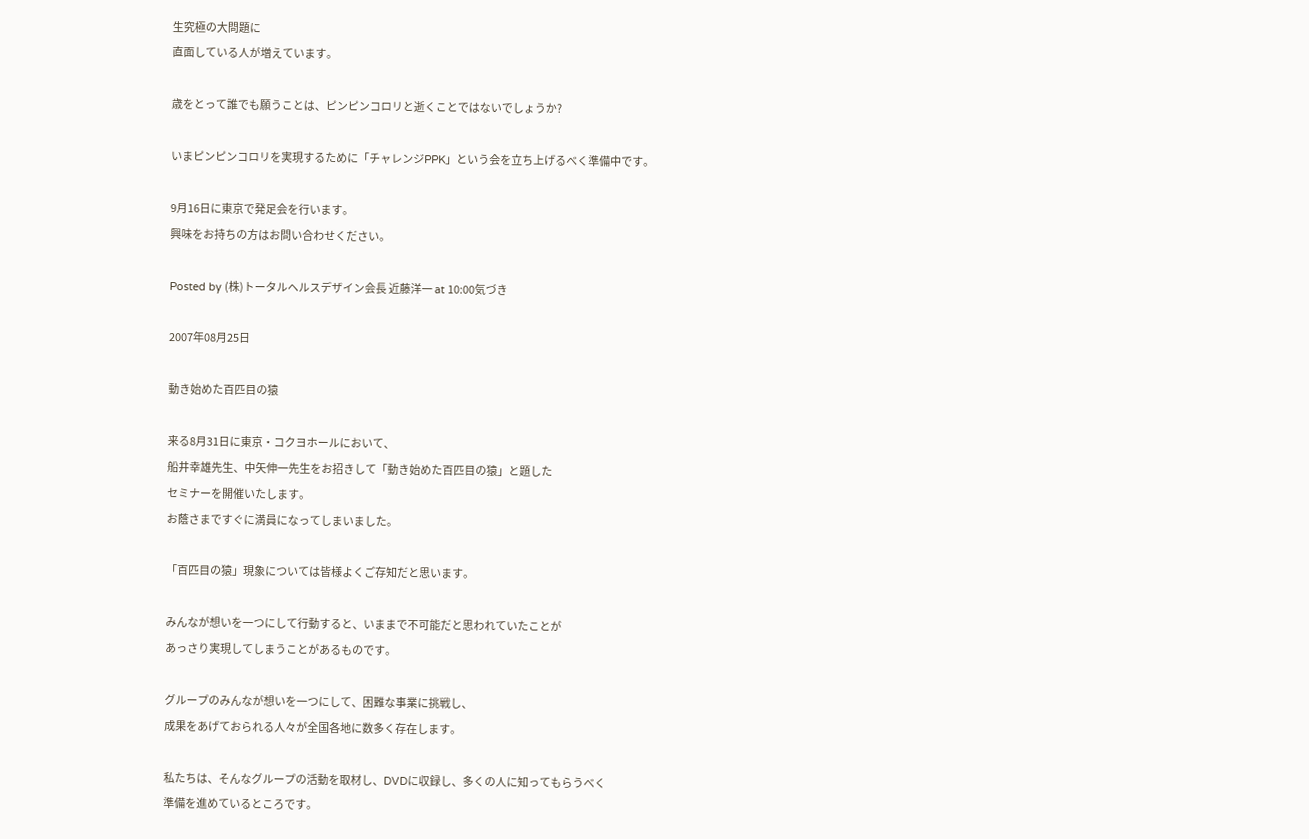生究極の大問題に
直面している人が増えています。

歳をとって誰でも願うことは、ピンピンコロリと逝くことではないでしょうか?

いまピンピンコロリを実現するために「チャレンジPPK」という会を立ち上げるべく準備中です。

9月16日に東京で発足会を行います。
興味をお持ちの方はお問い合わせください。

Posted by (株)トータルヘルスデザイン会長 近藤洋一 at 10:00気づき

2007年08月25日

動き始めた百匹目の猿

来る8月31日に東京・コクヨホールにおいて、
船井幸雄先生、中矢伸一先生をお招きして「動き始めた百匹目の猿」と題した
セミナーを開催いたします。
お蔭さまですぐに満員になってしまいました。

「百匹目の猿」現象については皆様よくご存知だと思います。

みんなが想いを一つにして行動すると、いままで不可能だと思われていたことが
あっさり実現してしまうことがあるものです。

グループのみんなが想いを一つにして、困難な事業に挑戦し、
成果をあげておられる人々が全国各地に数多く存在します。

私たちは、そんなグループの活動を取材し、DVDに収録し、多くの人に知ってもらうべく
準備を進めているところです。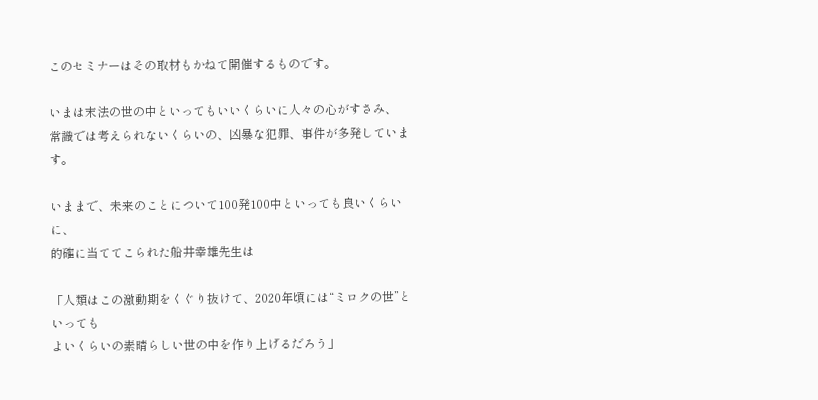このセミナーはその取材もかねて開催するものです。

いまは末法の世の中といってもいいくらいに人々の心がすさみ、
常識では考えられないくらいの、凶暴な犯罪、事件が多発しています。

いままで、未来のことについて100発100中といっても良いくらいに、
的確に当ててこられた船井幸雄先生は

「人類はこの激動期をくぐり抜けて、2020年頃には“ミロクの世”といっても
よいくらいの素晴らしい世の中を作り上げるだろう」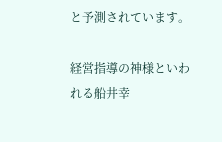と予測されています。

経営指導の神様といわれる船井幸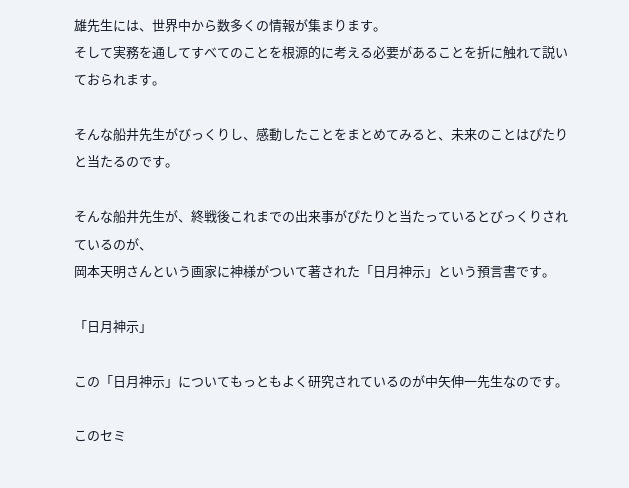雄先生には、世界中から数多くの情報が集まります。
そして実務を通してすべてのことを根源的に考える必要があることを折に触れて説いておられます。

そんな船井先生がびっくりし、感動したことをまとめてみると、未来のことはぴたりと当たるのです。

そんな船井先生が、終戦後これまでの出来事がぴたりと当たっているとびっくりされているのが、
岡本天明さんという画家に神様がついて著された「日月神示」という預言書です。

「日月神示」

この「日月神示」についてもっともよく研究されているのが中矢伸一先生なのです。

このセミ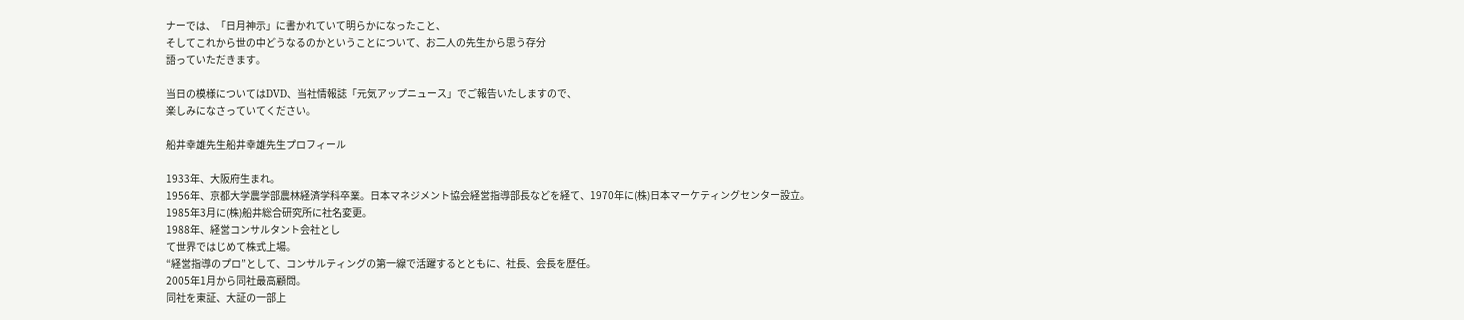ナーでは、「日月神示」に書かれていて明らかになったこと、
そしてこれから世の中どうなるのかということについて、お二人の先生から思う存分
語っていただきます。

当日の模様についてはDVD、当社情報誌「元気アップニュース」でご報告いたしますので、
楽しみになさっていてください。

船井幸雄先生船井幸雄先生プロフィール

1933年、大阪府生まれ。
1956年、京都大学農学部農林経済学科卒業。日本マネジメント協会経営指導部長などを経て、1970年に(株)日本マーケティングセンター設立。
1985年3月に(株)船井総合研究所に社名変更。
1988年、経営コンサルタント会社とし
て世界ではじめて株式上場。
“経営指導のプロ”として、コンサルティングの第一線で活躍するとともに、社長、会長を歴任。
2005年1月から同社最高顧問。
同社を東証、大証の一部上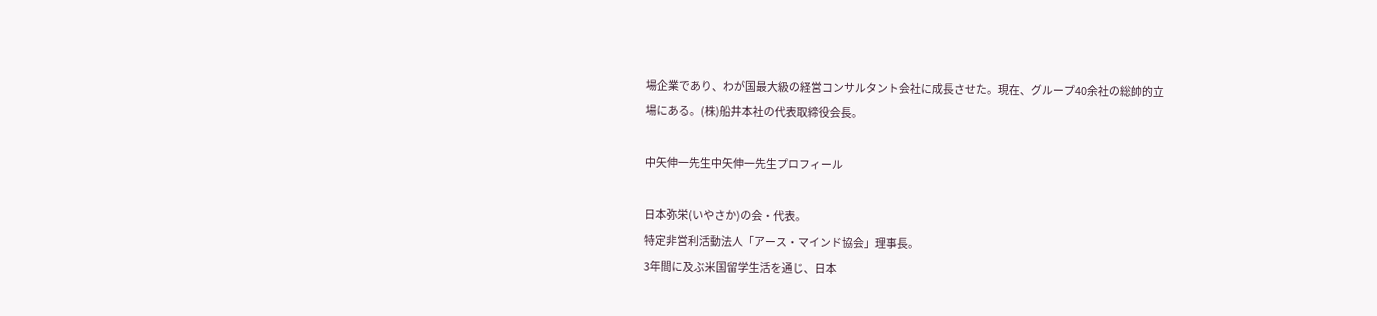場企業であり、わが国最大級の経営コンサルタント会社に成長させた。現在、グループ40余社の総帥的立
場にある。(株)船井本社の代表取締役会長。

中矢伸一先生中矢伸一先生プロフィール

日本弥栄(いやさか)の会・代表。
特定非営利活動法人「アース・マインド協会」理事長。
3年間に及ぶ米国留学生活を通じ、日本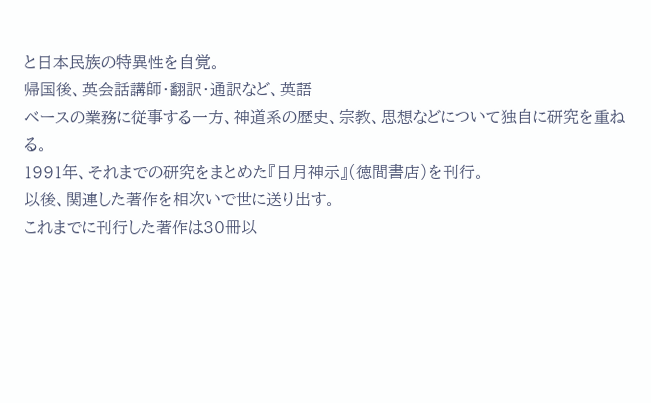と日本民族の特異性を自覚。
帰国後、英会話講師・翻訳・通訳など、英語
ベースの業務に従事する一方、神道系の歴史、宗教、思想などについて独自に研究を重ねる。
1991年、それまでの研究をまとめた『日月神示』(徳間書店)を刊行。
以後、関連した著作を相次いで世に送り出す。
これまでに刊行した著作は30冊以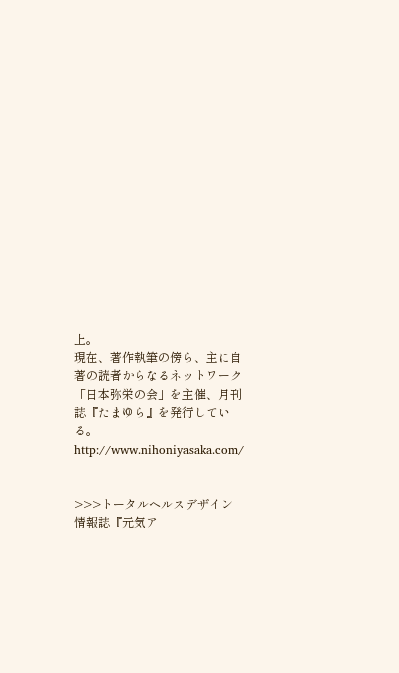上。
現在、著作執筆の傍ら、主に自著の読者からなるネットワーク「日本弥栄の会」を主催、月刊誌『たまゆら』を発行している。
http://www.nihoniyasaka.com/


>>>トータルヘルスデザイン情報誌『元気ア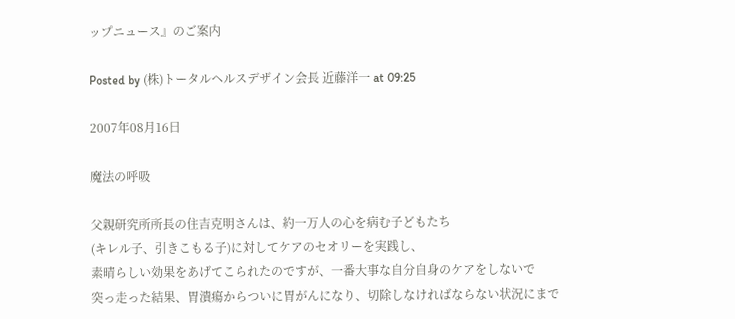ップニュース』のご案内

Posted by (株)トータルヘルスデザイン会長 近藤洋一 at 09:25

2007年08月16日

魔法の呼吸

父親研究所所長の住吉克明さんは、約一万人の心を病む子どもたち
(キレル子、引きこもる子)に対してケアのセオリーを実践し、
素晴らしい効果をあげてこられたのですが、一番大事な自分自身のケアをしないで
突っ走った結果、胃潰瘍からついに胃がんになり、切除しなければならない状況にまで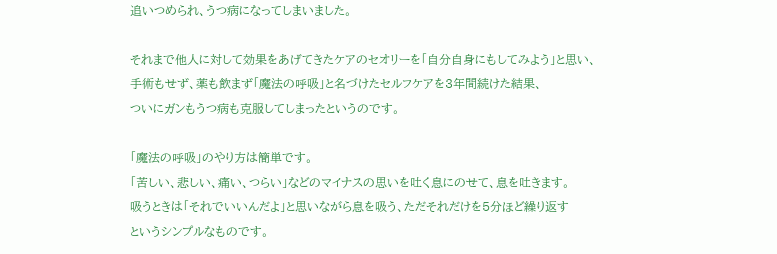追いつめられ、うつ病になってしまいました。

それまで他人に対して効果をあげてきたケアのセオリーを「自分自身にもしてみよう」と思い、
手術もせず、薬も飲まず「魔法の呼吸」と名づけたセルフケアを3年間続けた結果、
ついにガンもうつ病も克服してしまったというのです。

「魔法の呼吸」のやり方は簡単です。
「苦しい、悲しい、痛い、つらい」などのマイナスの思いを吐く息にのせて、息を吐きます。
吸うときは「それでいいんだよ」と思いながら息を吸う、ただそれだけを5分ほど繰り返す
というシンプルなものです。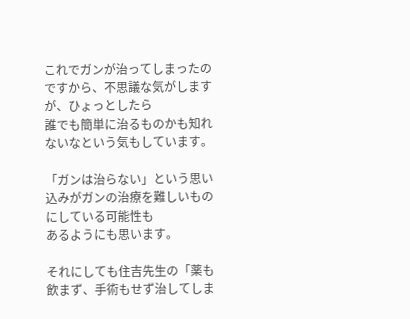これでガンが治ってしまったのですから、不思議な気がしますが、ひょっとしたら
誰でも簡単に治るものかも知れないなという気もしています。

「ガンは治らない」という思い込みがガンの治療を難しいものにしている可能性も
あるようにも思います。

それにしても住吉先生の「薬も飲まず、手術もせず治してしま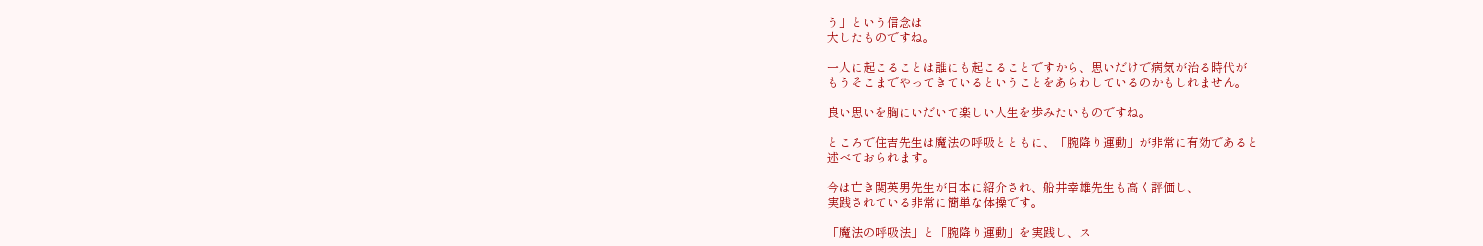う」という信念は
大したものですね。

一人に起こることは誰にも起こることですから、思いだけで病気が治る時代が
もうそこまでやってきているということをあらわしているのかもしれません。

良い思いを胸にいだいて楽しい人生を歩みたいものですね。

ところで住吉先生は魔法の呼吸とともに、「腕降り運動」が非常に有効であると
述べておられます。

今は亡き関英男先生が日本に紹介され、船井幸雄先生も高く評価し、
実践されている非常に簡単な体操です。

「魔法の呼吸法」と「腕降り運動」を実践し、ス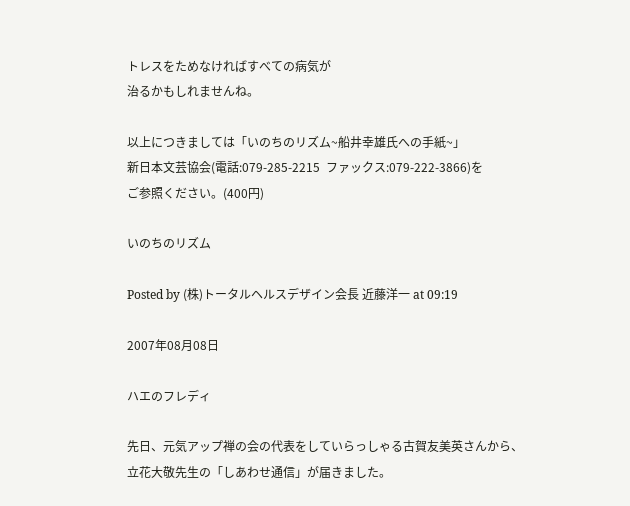トレスをためなければすべての病気が
治るかもしれませんね。

以上につきましては「いのちのリズム~船井幸雄氏への手紙~」
新日本文芸協会(電話:079-285-2215  ファックス:079-222-3866)を
ご参照ください。(400円)

いのちのリズム

Posted by (株)トータルヘルスデザイン会長 近藤洋一 at 09:19

2007年08月08日

ハエのフレディ

先日、元気アップ禅の会の代表をしていらっしゃる古賀友美英さんから、
立花大敬先生の「しあわせ通信」が届きました。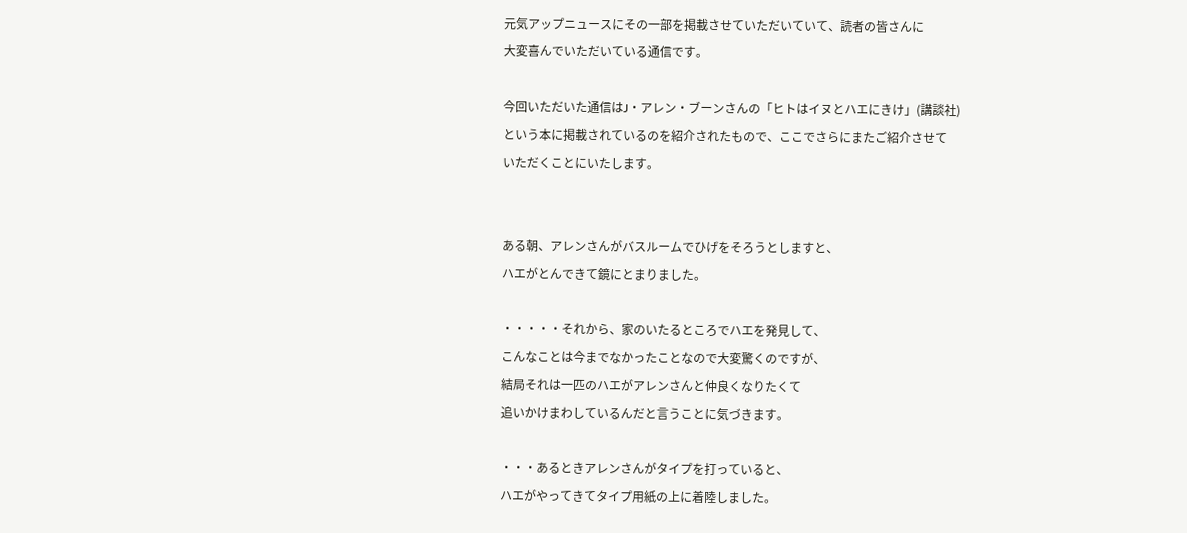元気アップニュースにその一部を掲載させていただいていて、読者の皆さんに
大変喜んでいただいている通信です。

今回いただいた通信はJ・アレン・ブーンさんの「ヒトはイヌとハエにきけ」(講談社)
という本に掲載されているのを紹介されたもので、ここでさらにまたご紹介させて
いただくことにいたします。


ある朝、アレンさんがバスルームでひげをそろうとしますと、
ハエがとんできて鏡にとまりました。

・・・・・それから、家のいたるところでハエを発見して、
こんなことは今までなかったことなので大変驚くのですが、
結局それは一匹のハエがアレンさんと仲良くなりたくて
追いかけまわしているんだと言うことに気づきます。

・・・あるときアレンさんがタイプを打っていると、
ハエがやってきてタイプ用紙の上に着陸しました。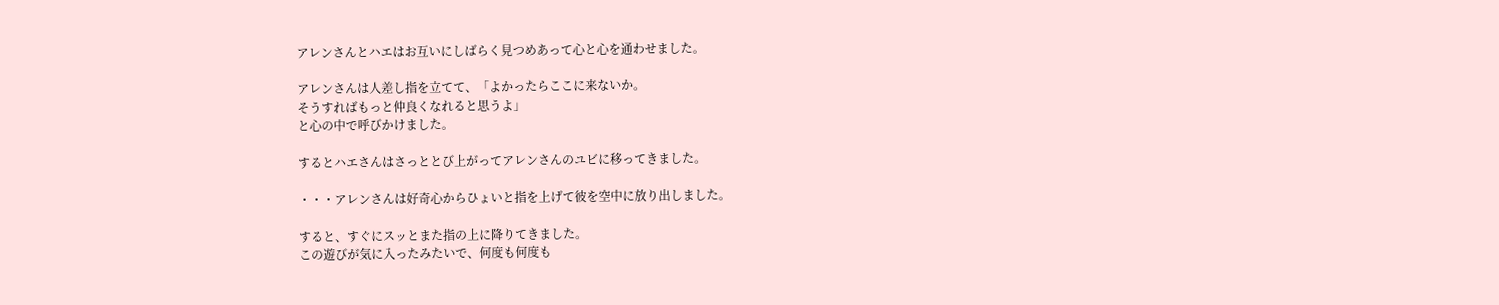アレンさんとハエはお互いにしばらく見つめあって心と心を通わせました。

アレンさんは人差し指を立てて、「よかったらここに来ないか。
そうすればもっと仲良くなれると思うよ」
と心の中で呼びかけました。

するとハエさんはさっととび上がってアレンさんのユビに移ってきました。

・・・アレンさんは好奇心からひょいと指を上げて彼を空中に放り出しました。

すると、すぐにスッとまた指の上に降りてきました。
この遊びが気に入ったみたいで、何度も何度も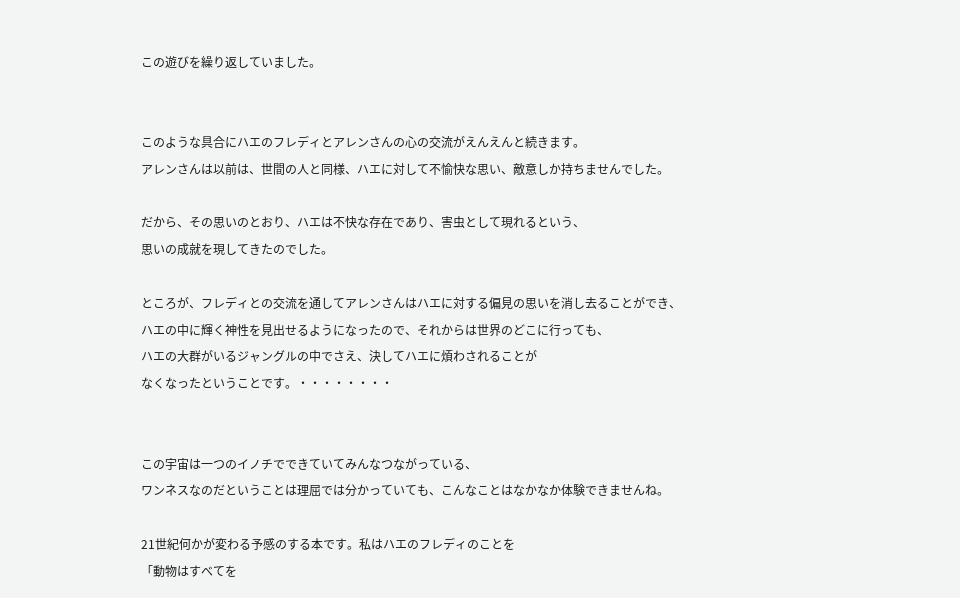この遊びを繰り返していました。


このような具合にハエのフレディとアレンさんの心の交流がえんえんと続きます。
アレンさんは以前は、世間の人と同様、ハエに対して不愉快な思い、敵意しか持ちませんでした。

だから、その思いのとおり、ハエは不快な存在であり、害虫として現れるという、
思いの成就を現してきたのでした。

ところが、フレディとの交流を通してアレンさんはハエに対する偏見の思いを消し去ることができ、
ハエの中に輝く神性を見出せるようになったので、それからは世界のどこに行っても、
ハエの大群がいるジャングルの中でさえ、決してハエに煩わされることが
なくなったということです。・・・・・・・・


この宇宙は一つのイノチでできていてみんなつながっている、
ワンネスなのだということは理屈では分かっていても、こんなことはなかなか体験できませんね。

21世紀何かが変わる予感のする本です。私はハエのフレディのことを
「動物はすべてを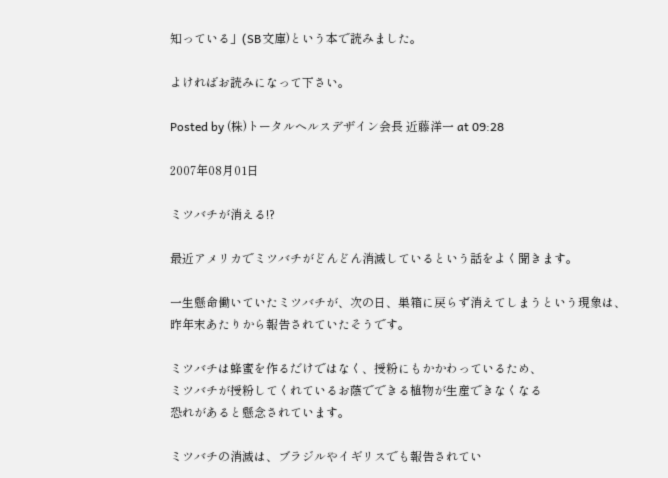知っている」(SB文庫)という本で読みました。

よければお読みになって下さい。

Posted by (株)トータルヘルスデザイン会長 近藤洋一 at 09:28

2007年08月01日

ミツバチが消える!?

最近アメリカでミツバチがどんどん消滅しているという話をよく聞きます。

一生懸命働いていたミツバチが、次の日、巣箱に戻らず消えてしまうという現象は、
昨年末あたりから報告されていたそうです。

ミツバチは蜂蜜を作るだけではなく、授粉にもかかわっているため、
ミツバチが授粉してくれているお蔭でできる植物が生産できなくなる
恐れがあると懸念されています。

ミツバチの消滅は、ブラジルやイギリスでも報告されてい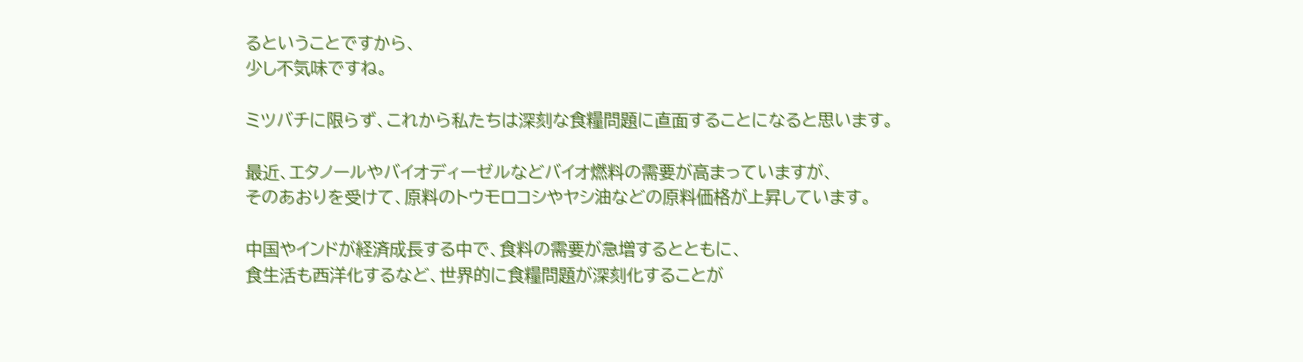るということですから、
少し不気味ですね。

ミツバチに限らず、これから私たちは深刻な食糧問題に直面することになると思います。

最近、エタノールやバイオディーゼルなどバイオ燃料の需要が高まっていますが、
そのあおりを受けて、原料のトウモロコシやヤシ油などの原料価格が上昇しています。

中国やインドが経済成長する中で、食料の需要が急増するとともに、
食生活も西洋化するなど、世界的に食糧問題が深刻化することが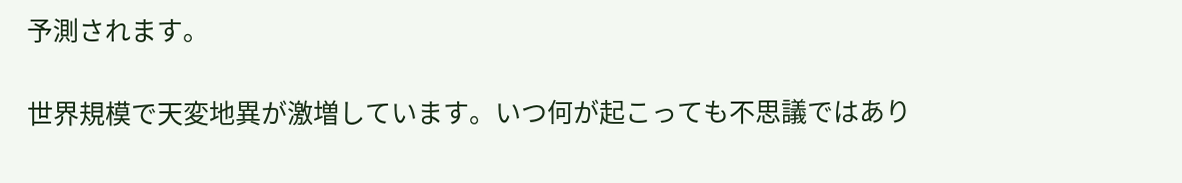予測されます。

世界規模で天変地異が激増しています。いつ何が起こっても不思議ではあり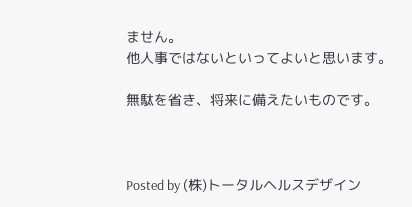ません。
他人事ではないといってよいと思います。

無駄を省き、将来に備えたいものです。



Posted by (株)トータルヘルスデザイン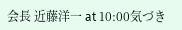会長 近藤洋一 at 10:00気づき